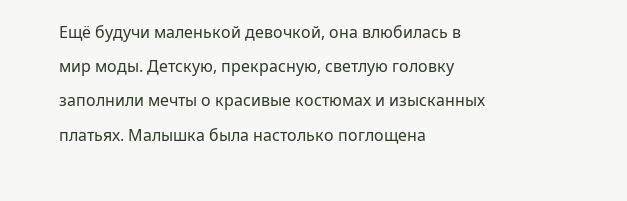Ещё будучи маленькой девочкой, она влюбилась в мир моды. Детскую, прекрасную, светлую головку заполнили мечты о красивые костюмах и изысканных платьях. Малышка была настолько поглощена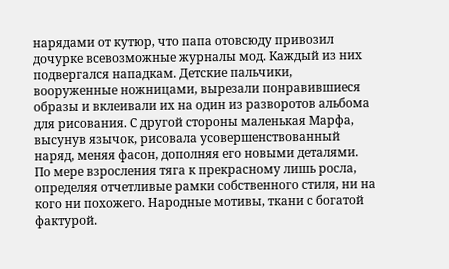нарядами от кутюр, что папа отовсюду привозил дочурке всевозможные журналы мод. Каждый из них подвергался нападкам. Детские пальчики, вооруженные ножницами, вырезали понравившиеся образы и вклеивали их на один из разворотов альбома для рисования. С другой стороны маленькая Марфа, высунув язычок, рисовала усовершенствованный наряд, меняя фасон, дополняя его новыми деталями.
По мере взросления тяга к прекрасному лишь росла, определяя отчетливые рамки собственного стиля, ни на кого ни похожего. Народные мотивы, ткани с богатой фактурой.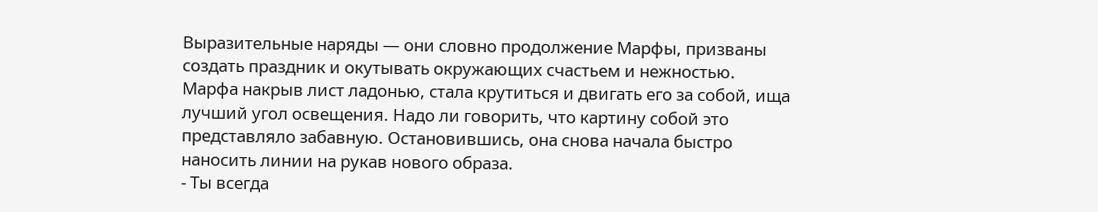Выразительные наряды — они словно продолжение Марфы, призваны создать праздник и окутывать окружающих счастьем и нежностью.
Марфа накрыв лист ладонью, стала крутиться и двигать его за собой, ища лучший угол освещения. Надо ли говорить, что картину собой это представляло забавную. Остановившись, она снова начала быстро наносить линии на рукав нового образа.
- Ты всегда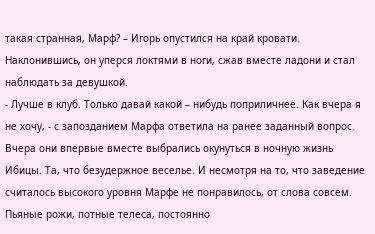такая странная, Марф? – Игорь опустился на край кровати. Наклонившись, он уперся локтями в ноги, сжав вместе ладони и стал наблюдать за девушкой.
- Лучше в клуб. Только давай какой – нибудь поприличнее. Как вчера я не хочу, - с запозданием Марфа ответила на ранее заданный вопрос.
Вчера они впервые вместе выбрались окунуться в ночную жизнь Ибицы. Та, что безудержное веселье. И несмотря на то, что заведение считалось высокого уровня Марфе не понравилось, от слова совсем. Пьяные рожи, потные телеса, постоянно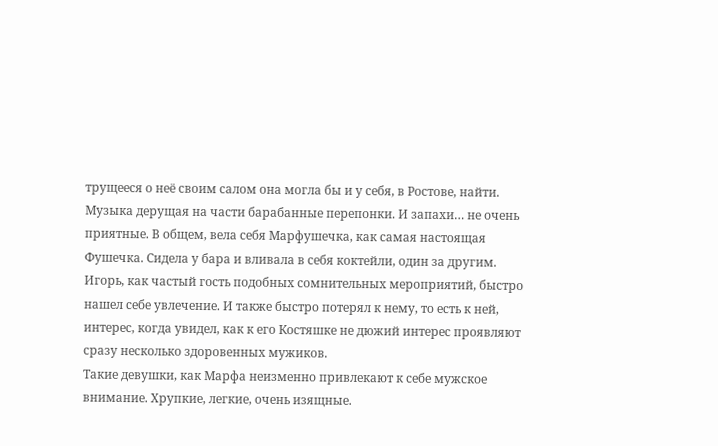трущееся о неё своим салом она могла бы и у себя, в Ростове, найти. Музыка дерущая на части барабанные перепонки. И запахи… не очень приятные. В общем, вела себя Марфушечка, как самая настоящая Фушечка. Сидела у бара и вливала в себя коктейли, один за другим.
Игорь, как частый гость подобных сомнительных мероприятий, быстро нашел себе увлечение. И также быстро потерял к нему, то есть к ней, интерес, когда увидел, как к его Костяшке не дюжий интерес проявляют сразу несколько здоровенных мужиков.
Такие девушки, как Марфа неизменно привлекают к себе мужское внимание. Хрупкие, легкие, очень изящные.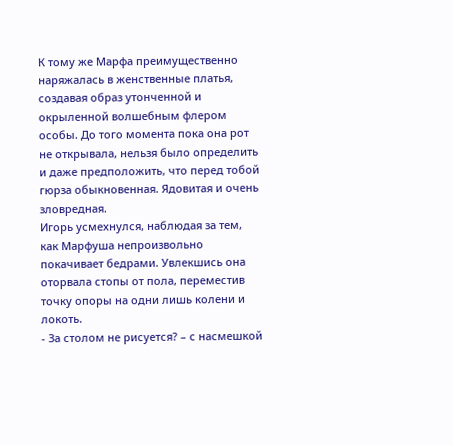К тому же Марфа преимущественно наряжалась в женственные платья, создавая образ утонченной и окрыленной волшебным флером особы. До того момента пока она рот не открывала, нельзя было определить и даже предположить, что перед тобой гюрза обыкновенная. Ядовитая и очень зловредная.
Игорь усмехнулся, наблюдая за тем, как Марфуша непроизвольно покачивает бедрами. Увлекшись она оторвала стопы от пола, переместив точку опоры на одни лишь колени и локоть.
- За столом не рисуется? – с насмешкой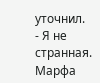уточнил.
- Я не странная.
Марфа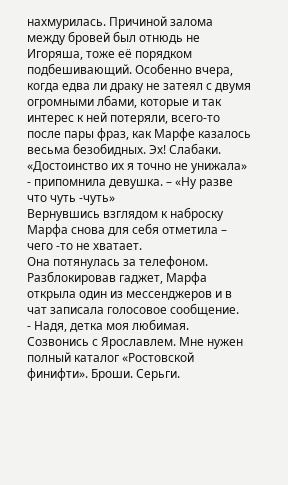нахмурилась. Причиной залома между бровей был отнюдь не Игоряша, тоже её порядком подбешивающий. Особенно вчера, когда едва ли драку не затеял с двумя огромными лбами, которые и так интерес к ней потеряли, всего-то после пары фраз, как Марфе казалось весьма безобидных. Эх! Слабаки.
«Достоинство их я точно не унижала» - припомнила девушка. – «Ну разве что чуть -чуть»
Вернувшись взглядом к наброску Марфа снова для себя отметила – чего -то не хватает.
Она потянулась за телефоном. Разблокировав гаджет, Марфа открыла один из мессенджеров и в чат записала голосовое сообщение.
- Надя, детка моя любимая. Созвонись с Ярославлем. Мне нужен полный каталог «Ростовской финифти». Броши. Серьги.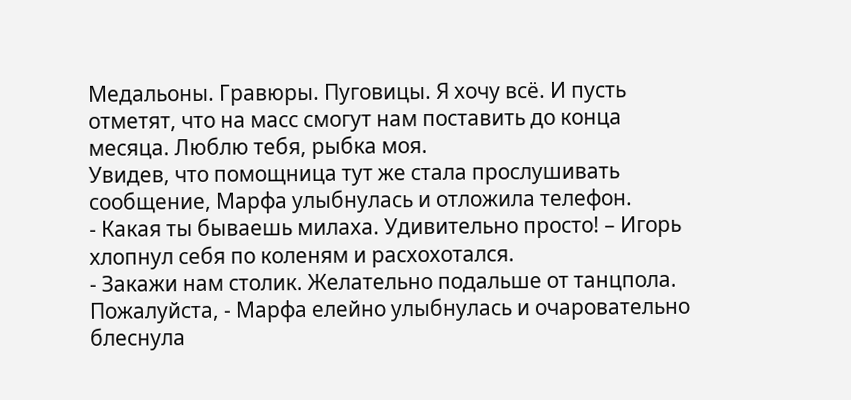Медальоны. Гравюры. Пуговицы. Я хочу всё. И пусть отметят, что на масс смогут нам поставить до конца месяца. Люблю тебя, рыбка моя.
Увидев, что помощница тут же стала прослушивать сообщение, Марфа улыбнулась и отложила телефон.
- Какая ты бываешь милаха. Удивительно просто! – Игорь хлопнул себя по коленям и расхохотался.
- Закажи нам столик. Желательно подальше от танцпола. Пожалуйста, - Марфа елейно улыбнулась и очаровательно блеснула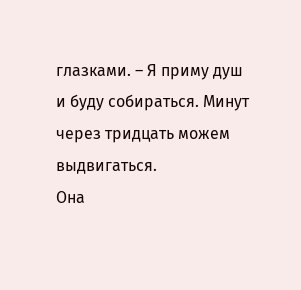глазками. – Я приму душ и буду собираться. Минут через тридцать можем выдвигаться.
Она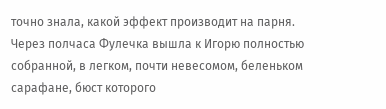точно знала, какой эффект производит на парня.
Через полчаса Фулечка вышла к Игорю полностью собранной, в легком, почти невесомом, беленьком сарафане, бюст которого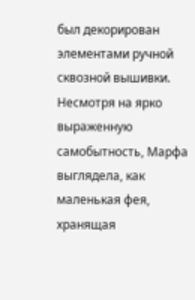был декорирован элементами ручной сквозной вышивки. Несмотря на ярко выраженную самобытность, Марфа выглядела, как маленькая фея, хранящая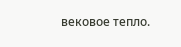вековое тепло.